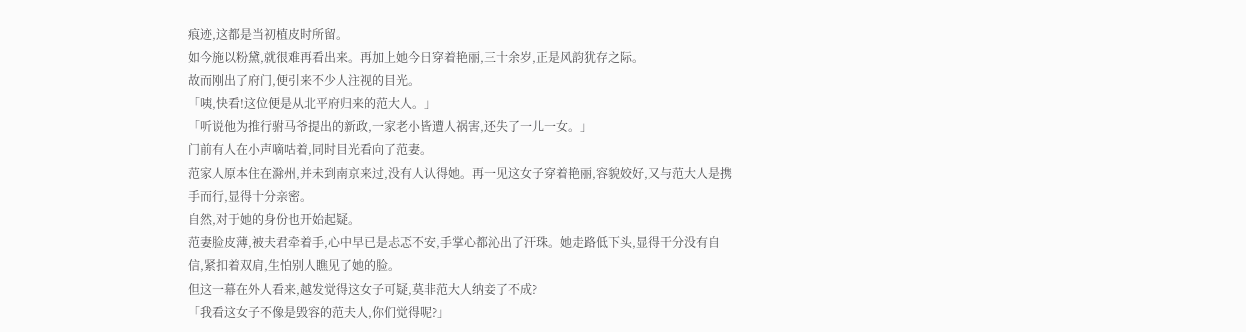痕迹,这都是当初植皮时所留。
如今施以粉黛,就很难再看出来。再加上她今日穿着艳丽,三十余岁,正是风韵犹存之际。
故而刚出了府门,便引来不少人注视的目光。
「咦,快看!这位便是从北平府归来的范大人。」
「听说他为推行驸马爷提出的新政,一家老小皆遭人祸害,还失了一儿一女。」
门前有人在小声嘀咕着,同时目光看向了范妻。
范家人原本住在滁州,并未到南京来过,没有人认得她。再一见这女子穿着艳丽,容貌姣好,又与范大人是携手而行,显得十分亲密。
自然,对于她的身份也开始起疑。
范妻脸皮薄,被夫君牵着手,心中早已是忐忑不安,手掌心都沁出了汗珠。她走路低下头,显得干分没有自信,紧扣着双肩,生怕别人瞧见了她的脸。
但这一幕在外人看来,越发觉得这女子可疑,莫非范大人纳妾了不成?
「我看这女子不像是毁容的范夫人,你们觉得呢?」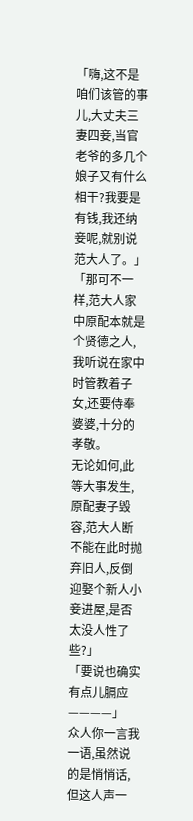「嗨,这不是咱们该管的事儿,大丈夫三妻四妾,当官老爷的多几个娘子又有什么相干?我要是有钱,我还纳妾呢,就别说范大人了。」
「那可不一样,范大人家中原配本就是个贤德之人,我听说在家中时管教着子女,还要侍奉婆婆,十分的孝敬。
无论如何,此等大事发生,原配妻子毁容,范大人断不能在此时抛弃旧人,反倒迎娶个新人小妾进屋,是否太没人性了些?」
「要说也确实有点儿膈应————」
众人你一言我一语,虽然说的是悄悄话,但这人声一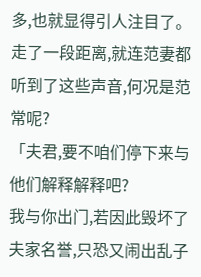多,也就显得引人注目了。
走了一段距离,就连范妻都听到了这些声音,何况是范常呢?
「夫君,要不咱们停下来与他们解释解释吧?
我与你出门,若因此毁坏了夫家名誉,只恐又闹出乱子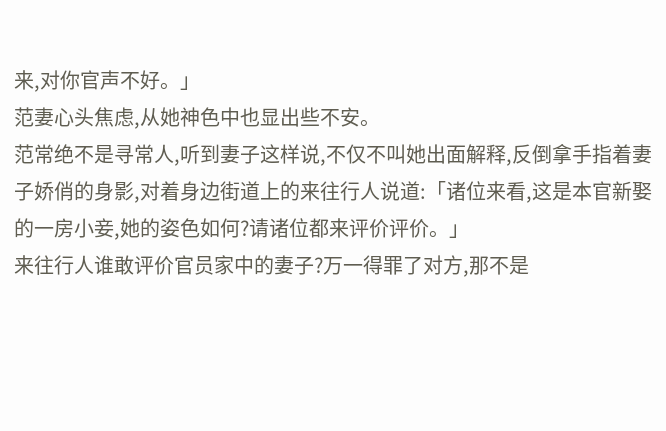来,对你官声不好。」
范妻心头焦虑,从她神色中也显出些不安。
范常绝不是寻常人,听到妻子这样说,不仅不叫她出面解释,反倒拿手指着妻子娇俏的身影,对着身边街道上的来往行人说道:「诸位来看,这是本官新娶的一房小妾,她的姿色如何?请诸位都来评价评价。」
来往行人谁敢评价官员家中的妻子?万一得罪了对方,那不是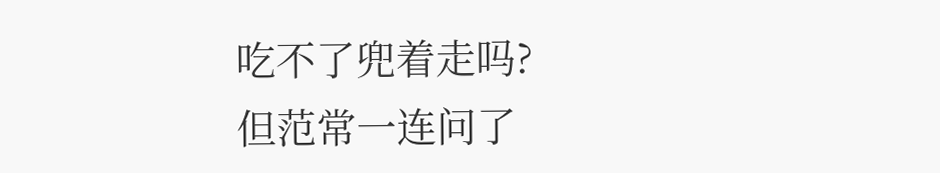吃不了兜着走吗?
但范常一连问了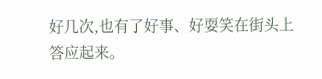好几次,也有了好事、好耍笑在街头上答应起来。